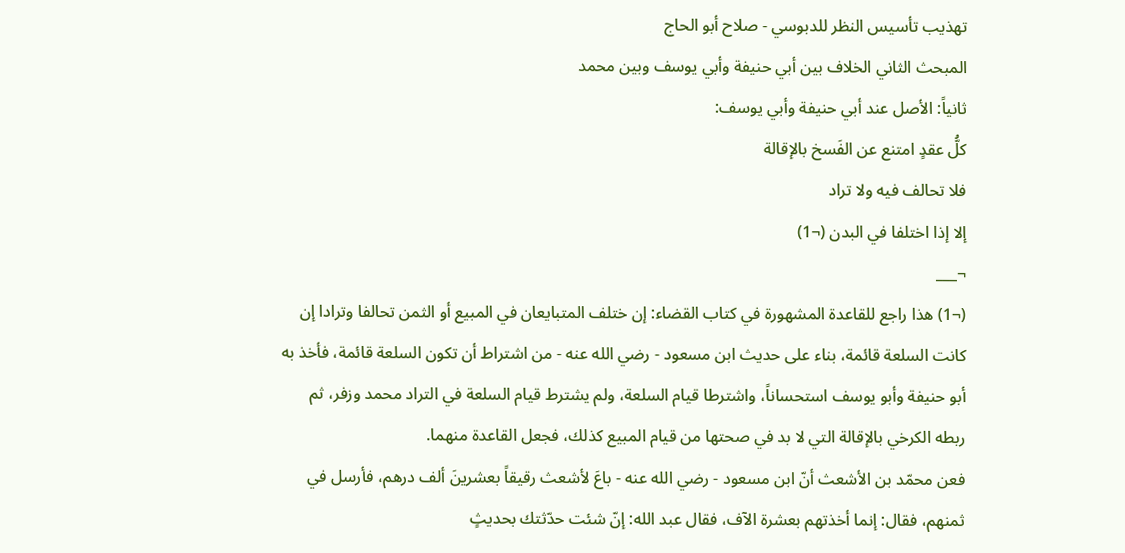تهذيب تأسيس النظر للدبوسي - صلاح أبو الحاج
المبحث الثاني الخلاف بين أبي حنيفة وأبي يوسف وبين محمد
ثانياً: الأصل عند أبي حنيفة وأبي يوسف:
كلُّ عقدٍ امتنع عن الفَسخ بالإقالة
فلا تحالف فيه ولا تراد
إلا إذا اختلفا في البدن (¬1)
¬___
(¬1) هذا راجع للقاعدة المشهورة في كتاب القضاء: إن ختلف المتبايعان في المبيع أو الثمن تحالفا وترادا إن كانت السلعة قائمة، بناء على حديث ابن مسعود - رضي الله عنه - من اشتراط أن تكون السلعة قائمة، فأخذ به أبو حنيفة وأبو يوسف استحساناً، واشترطا قيام السلعة، ولم يشترط قيام السلعة في التراد محمد وزفر، ثم ربطه الكرخي بالإقالة التي لا بد في صحتها من قيام المبيع كذلك، فجعل القاعدة منهما.
فعن محمّد بن الأشعث أنّ ابن مسعود - رضي الله عنه - باعَ لأشعث رقيقاً بعشرينَ ألف درهم، فأرسل في ثمنهم، فقال: إنما أخذتهم بعشرة الآف، فقال عبد الله: إنّ شئت حدّثتك بحديثٍ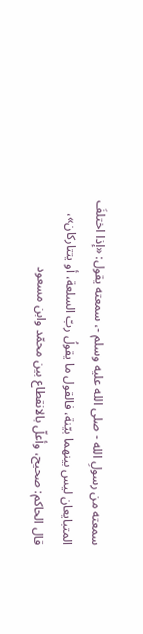سمعته من رسولِ الله - صلى الله عليه وسلم -، سمعته يقول: «إذا اختلفَ المتبايعان ليس بينهما بيّنة، فالقول ما يقولُ ربّ السلعة، أو يتتاركان»، قال الحاكم: صحيح، وأعلّ بالانقطاع بين محمّد وابن مسعود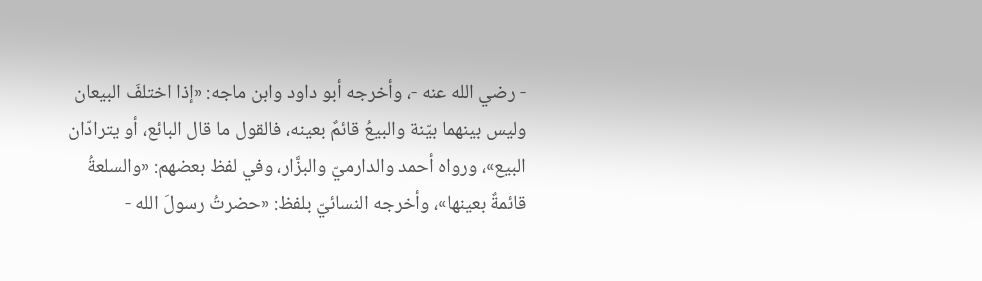- رضي الله عنه -، وأخرجه أبو داود وابن ماجه: «إذا اختلفَ البيعان وليس بينهما بيّنة والبيعُ قائمٌ بعينه، فالقول ما قال البائع، أو يترادّان البيع»، ورواه أحمد والدارميّ والبزَّار، وفي لفظ بعضهم: «والسلعةُ قائمةٌ بعينها»، وأخرجه النسائيّ بلفظ: «حضرتُ رسولَ الله -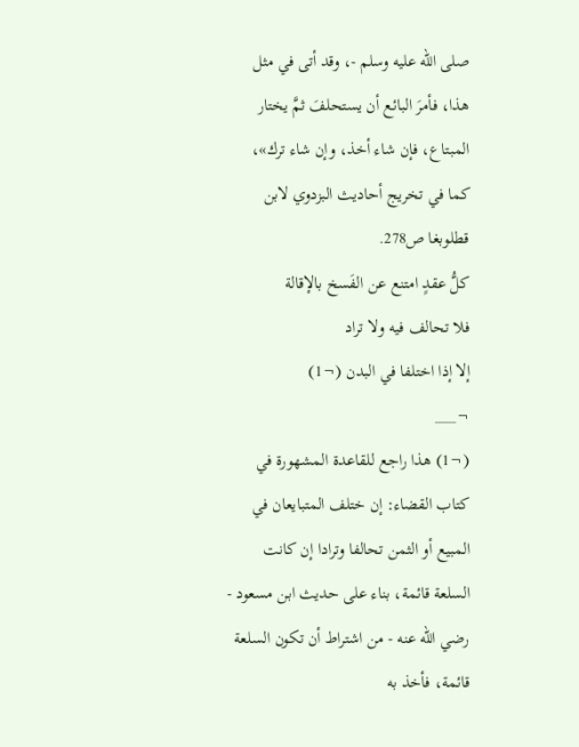صلى الله عليه وسلم -، وقد أتى في مثل هذا، فأمرَ البائع أن يستحلفَ ثمَّ يختار المبتاع، فإن شاء أخذ، وإن شاء ترك»، كما في تخريج أحاديث البزدوي لابن قطلوبغا ص278.
كلُّ عقدٍ امتنع عن الفَسخ بالإقالة
فلا تحالف فيه ولا تراد
إلا إذا اختلفا في البدن (¬1)
¬___
(¬1) هذا راجع للقاعدة المشهورة في كتاب القضاء: إن ختلف المتبايعان في المبيع أو الثمن تحالفا وترادا إن كانت السلعة قائمة، بناء على حديث ابن مسعود - رضي الله عنه - من اشتراط أن تكون السلعة قائمة، فأخذ به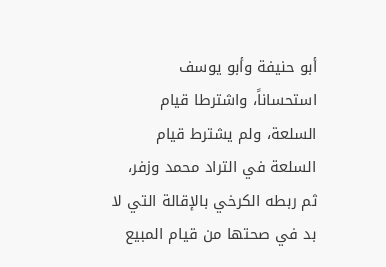أبو حنيفة وأبو يوسف استحساناً، واشترطا قيام السلعة، ولم يشترط قيام السلعة في التراد محمد وزفر، ثم ربطه الكرخي بالإقالة التي لا بد في صحتها من قيام المبيع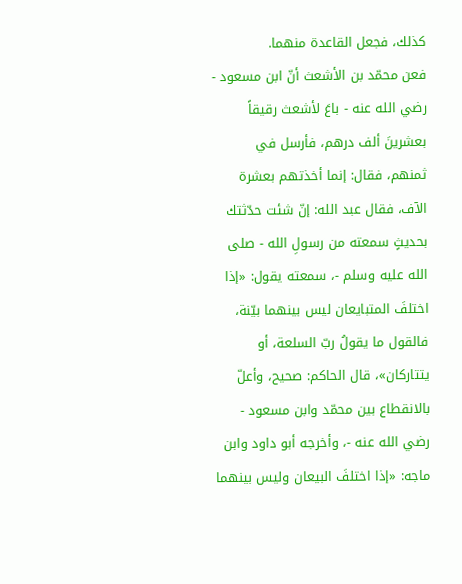كذلك، فجعل القاعدة منهما.
فعن محمّد بن الأشعث أنّ ابن مسعود - رضي الله عنه - باعَ لأشعث رقيقاً بعشرينَ ألف درهم، فأرسل في ثمنهم، فقال: إنما أخذتهم بعشرة الآف، فقال عبد الله: إنّ شئت حدّثتك بحديثٍ سمعته من رسولِ الله - صلى الله عليه وسلم -، سمعته يقول: «إذا اختلفَ المتبايعان ليس بينهما بيّنة، فالقول ما يقولُ ربّ السلعة، أو يتتاركان»، قال الحاكم: صحيح، وأعلّ بالانقطاع بين محمّد وابن مسعود - رضي الله عنه -، وأخرجه أبو داود وابن ماجه: «إذا اختلفَ البيعان وليس بينهما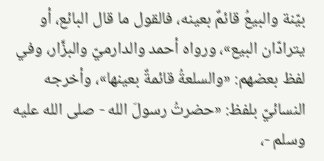بيّنة والبيعُ قائمٌ بعينه، فالقول ما قال البائع، أو يترادّان البيع»، ورواه أحمد والدارميّ والبزَّار، وفي لفظ بعضهم: «والسلعةُ قائمةٌ بعينها»، وأخرجه النسائيّ بلفظ: «حضرتُ رسولَ الله - صلى الله عليه وسلم -،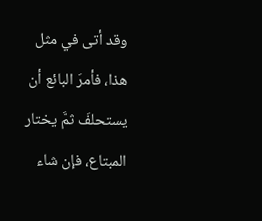وقد أتى في مثل هذا، فأمرَ البائع أن يستحلفَ ثمَّ يختار المبتاع، فإن شاء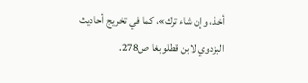أخذ، وإن شاء ترك»، كما في تخريج أحاديث البزدوي لابن قطلوبغا ص278.